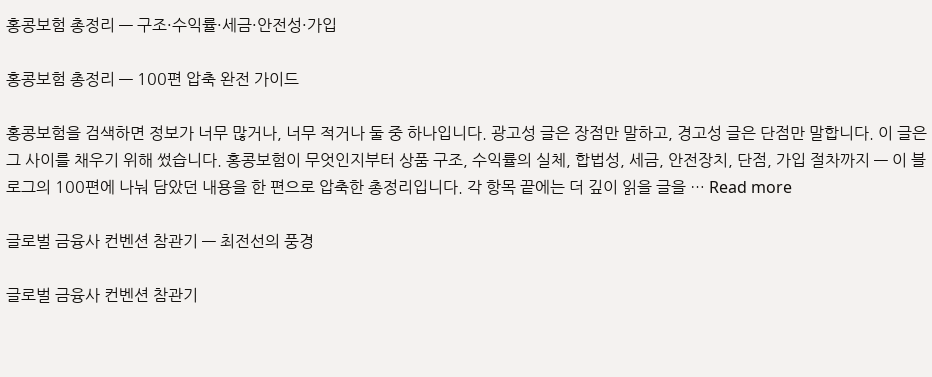홍콩보험 총정리 — 구조·수익률·세금·안전성·가입

홍콩보험 총정리 — 100편 압축 완전 가이드

홍콩보험을 검색하면 정보가 너무 많거나, 너무 적거나 둘 중 하나입니다. 광고성 글은 장점만 말하고, 경고성 글은 단점만 말합니다. 이 글은 그 사이를 채우기 위해 썼습니다. 홍콩보험이 무엇인지부터 상품 구조, 수익률의 실체, 합법성, 세금, 안전장치, 단점, 가입 절차까지 — 이 블로그의 100편에 나눠 담았던 내용을 한 편으로 압축한 총정리입니다. 각 항목 끝에는 더 깊이 읽을 글을 … Read more

글로벌 금융사 컨벤션 참관기 — 최전선의 풍경

글로벌 금융사 컨벤션 참관기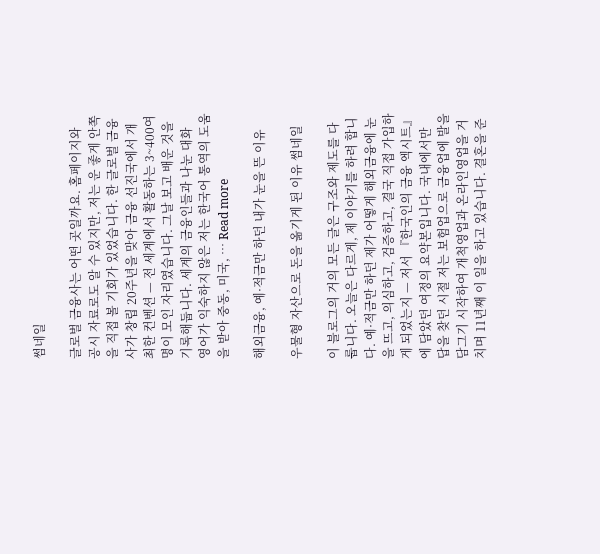썸네일

글로벌 금융사는 어떤 곳일까요. 홈페이지와 공시 자료로도 알 수 있지만, 저는 운 좋게 안쪽을 직접 볼 기회가 있었습니다. 한 글로벌 금융사가 창립 20주년을 맞아 금융 선진국에서 개최한 컨벤션 — 전 세계에서 활동하는 3~400여 명이 모인 자리였습니다. 그날 보고 배운 것을 기록해둡니다. 세계의 금융인들과 나눈 대화 영어가 익숙하지 않은 저는 한국어 통역의 도움을 받아 중동, 미국, … Read more

해외금융, 예·적금만 하던 내가 눈을 뜬 이유

우물형 자산으로 돈을 옮기게 된 이유 썸네일

이 블로그의 거의 모든 글은 구조와 제도를 다룹니다. 오늘은 다르게, 제 이야기를 하려 합니다. 예·적금만 하던 제가 어떻게 해외금융에 눈을 뜨고, 의심하고, 검증하고, 결국 직접 가입하게 되었는지 — 저서 『한국인의 금융 엑시트』에 담았던 여정의 요약본입니다. 국내에서만 답을 찾던 시절 저는 보험업으로 금융업에 발을 담그기 시작하여 개척영업과 온라인영업을 거치며 11년째 이 일을 하고 있습니다. 결혼을 준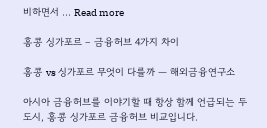비하면서 … Read more

홍콩 싱가포르 – 금융허브 4가지 차이

홍콩 vs 싱가포르 무엇이 다를까 — 해외금융연구소

아시아 금융허브를 이야기할 때 항상 함께 언급되는 두 도시, 홍콩 싱가포르 금융허브 비교입니다.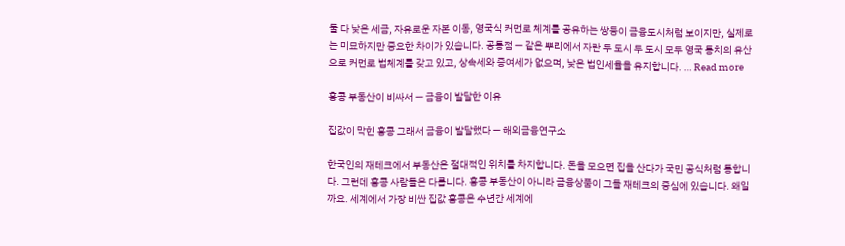둘 다 낮은 세금, 자유로운 자본 이동, 영국식 커먼로 체계를 공유하는 쌍둥이 금융도시처럼 보이지만, 실제로는 미묘하지만 중요한 차이가 있습니다. 공통점 — 같은 뿌리에서 자란 두 도시 두 도시 모두 영국 통치의 유산으로 커먼로 법체계를 갖고 있고, 상속세와 증여세가 없으며, 낮은 법인세율을 유지합니다. … Read more

홍콩 부동산이 비싸서 — 금융이 발달한 이유

집값이 막힌 홍콩 그래서 금융이 발달했다 — 해외금융연구소

한국인의 재테크에서 부동산은 절대적인 위치를 차지합니다. 돈을 모으면 집을 산다가 국민 공식처럼 통합니다. 그런데 홍콩 사람들은 다릅니다. 홍콩 부동산이 아니라 금융상품이 그들 재테크의 중심에 있습니다. 왜일까요. 세계에서 가장 비싼 집값 홍콩은 수년간 세계에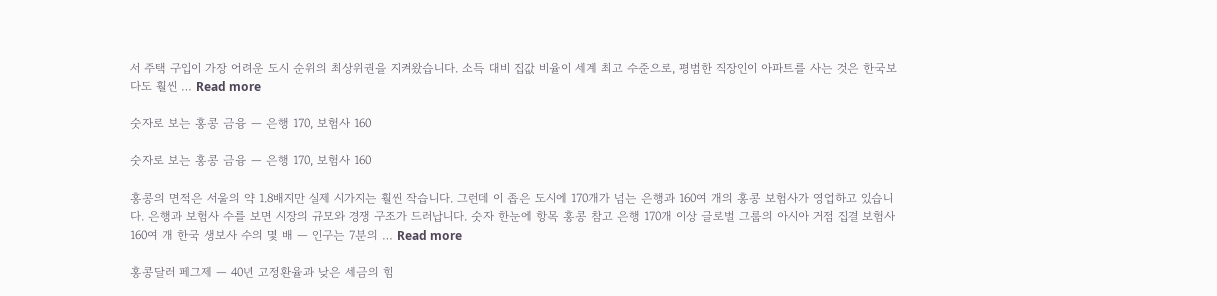서 주택 구입이 가장 어려운 도시 순위의 최상위권을 지켜왔습니다. 소득 대비 집값 비율이 세계 최고 수준으로, 평범한 직장인이 아파트를 사는 것은 한국보다도 훨씬 … Read more

숫자로 보는 홍콩 금융 — 은행 170, 보험사 160

숫자로 보는 홍콩 금융 — 은행 170, 보험사 160

홍콩의 면적은 서울의 약 1.8배지만 실제 시가지는 훨씬 작습니다. 그런데 이 좁은 도시에 170개가 넘는 은행과 160여 개의 홍콩 보험사가 영업하고 있습니다. 은행과 보험사 수를 보면 시장의 규모와 경쟁 구조가 드러납니다. 숫자 한눈에 항목 홍콩 참고 은행 170개 이상 글로벌 그룹의 아시아 거점 집결 보험사 160여 개 한국 생보사 수의 몇 배 — 인구는 7분의 … Read more

홍콩달러 페그제 — 40년 고정환율과 낮은 세금의 힘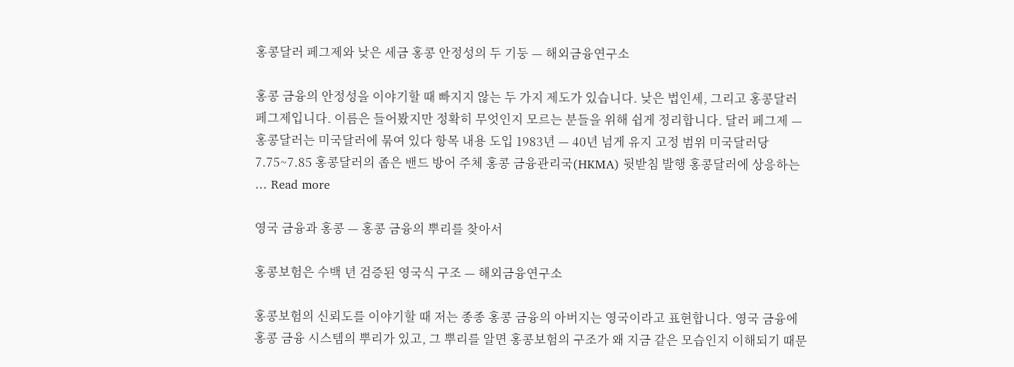홍콩달러 페그제와 낮은 세금 홍콩 안정성의 두 기둥 — 해외금융연구소

홍콩 금융의 안정성을 이야기할 때 빠지지 않는 두 가지 제도가 있습니다. 낮은 법인세, 그리고 홍콩달러 페그제입니다. 이름은 들어봤지만 정확히 무엇인지 모르는 분들을 위해 쉽게 정리합니다. 달러 페그제 — 홍콩달러는 미국달러에 묶여 있다 항목 내용 도입 1983년 — 40년 넘게 유지 고정 범위 미국달러당 7.75~7.85 홍콩달러의 좁은 밴드 방어 주체 홍콩 금융관리국(HKMA) 뒷받침 발행 홍콩달러에 상응하는 … Read more

영국 금융과 홍콩 — 홍콩 금융의 뿌리를 찾아서

홍콩보험은 수백 년 검증된 영국식 구조 — 해외금융연구소

홍콩보험의 신뢰도를 이야기할 때 저는 종종 홍콩 금융의 아버지는 영국이라고 표현합니다. 영국 금융에 홍콩 금융 시스템의 뿌리가 있고, 그 뿌리를 알면 홍콩보험의 구조가 왜 지금 같은 모습인지 이해되기 때문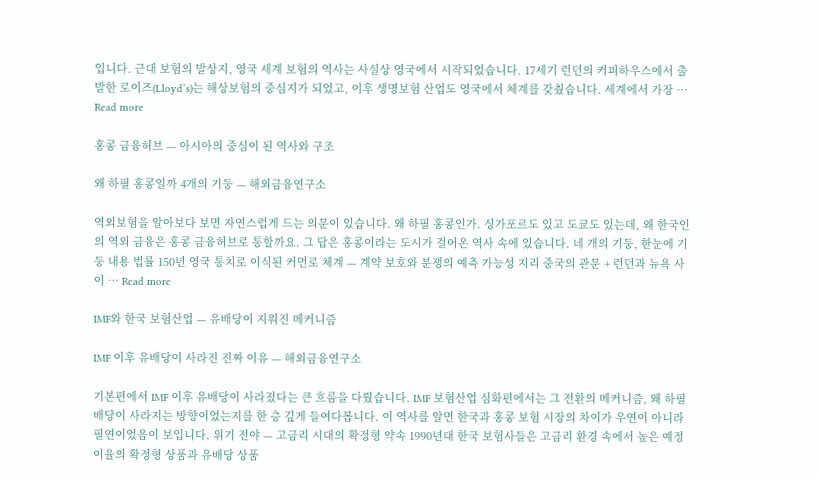입니다. 근대 보험의 발상지, 영국 세계 보험의 역사는 사실상 영국에서 시작되었습니다. 17세기 런던의 커피하우스에서 출발한 로이즈(Lloyd’s)는 해상보험의 중심지가 되었고, 이후 생명보험 산업도 영국에서 체계를 갖췄습니다. 세계에서 가장 … Read more

홍콩 금융허브 — 아시아의 중심이 된 역사와 구조

왜 하필 홍콩일까 4개의 기둥 — 해외금융연구소

역외보험을 알아보다 보면 자연스럽게 드는 의문이 있습니다. 왜 하필 홍콩인가. 싱가포르도 있고 도쿄도 있는데, 왜 한국인의 역외 금융은 홍콩 금융허브로 통할까요. 그 답은 홍콩이라는 도시가 걸어온 역사 속에 있습니다. 네 개의 기둥, 한눈에 기둥 내용 법률 150년 영국 통치로 이식된 커먼로 체계 — 계약 보호와 분쟁의 예측 가능성 지리 중국의 관문 + 런던과 뉴욕 사이 … Read more

IMF와 한국 보험산업 — 유배당이 지워진 메커니즘

IMF 이후 유배당이 사라진 진짜 이유 — 해외금융연구소

기본편에서 IMF 이후 유배당이 사라졌다는 큰 흐름을 다뤘습니다. IMF 보험산업 심화편에서는 그 전환의 메커니즘, 왜 하필 배당이 사라지는 방향이었는지를 한 층 깊게 들여다봅니다. 이 역사를 알면 한국과 홍콩 보험 시장의 차이가 우연이 아니라 필연이었음이 보입니다. 위기 전야 — 고금리 시대의 확정형 약속 1990년대 한국 보험사들은 고금리 환경 속에서 높은 예정이율의 확정형 상품과 유배당 상품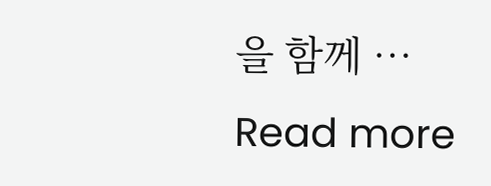을 함께 … Read more